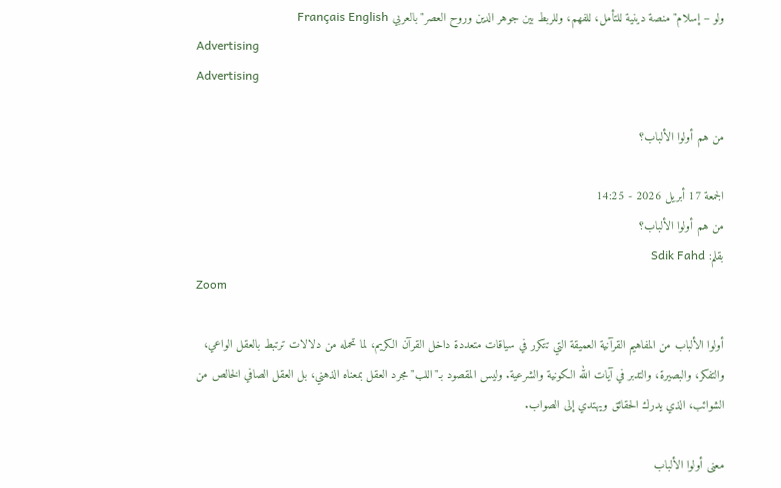ولو – إسلام" منصة دينية للتأمل، للفهم، وللربط بين جوهر الدين وروح العصر" بالعربي Français English
Advertising
Advertising

من هم أولوا الألباب؟

الجمعة 17 أبريل 2026 - 14:25
من هم أولوا الألباب؟
بقلم: Sdik Fahd
Zoom

أولوا الألباب من المفاهيم القرآنية العميقة التي تتكرر في سياقات متعددة داخل القرآن الكريم، لما تحمله من دلالات ترتبط بالعقل الواعي، والتفكر، والبصيرة، والتدبر في آيات الله الكونية والشرعية. وليس المقصود بـ"اللب" مجرد العقل بمعناه الذهني، بل العقل الصافي الخالص من الشوائب، الذي يدرك الحقائق ويهتدي إلى الصواب.

معنى أولوا الألباب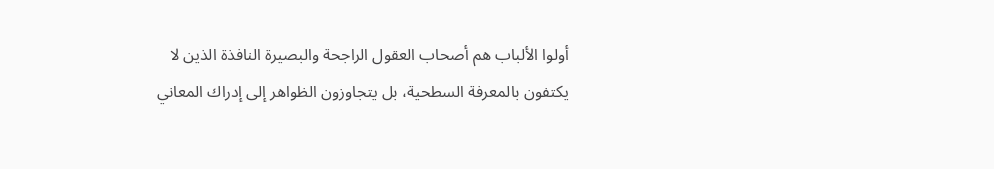أولوا الألباب هم أصحاب العقول الراجحة والبصيرة النافذة الذين لا يكتفون بالمعرفة السطحية، بل يتجاوزون الظواهر إلى إدراك المعاني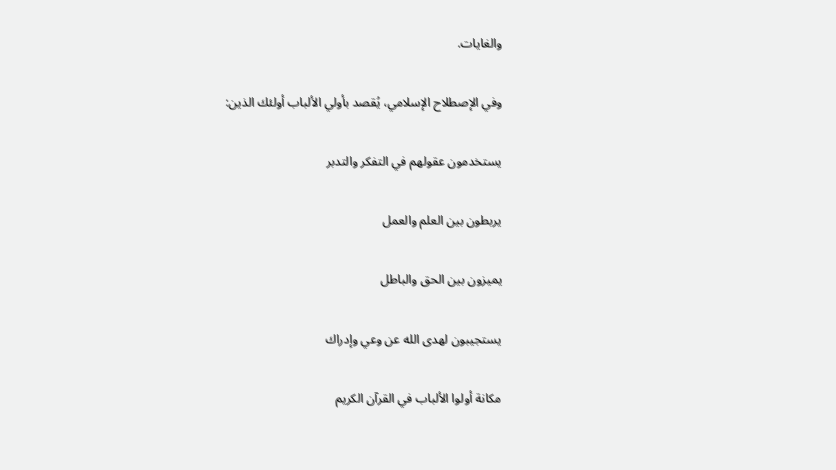والغايات.

وفي الإصطلاح الإسلامي، يُقصد بأولي الألباب أولئك الذين:

يستخدمون عقولهم في التفكر والتدبر

يربطون بين العلم والعمل

يميزون بين الحق والباطل

يستجيبون لهدى الله عن وعي وإدراك

مكانة أولوا الألباب في القرآن الكريم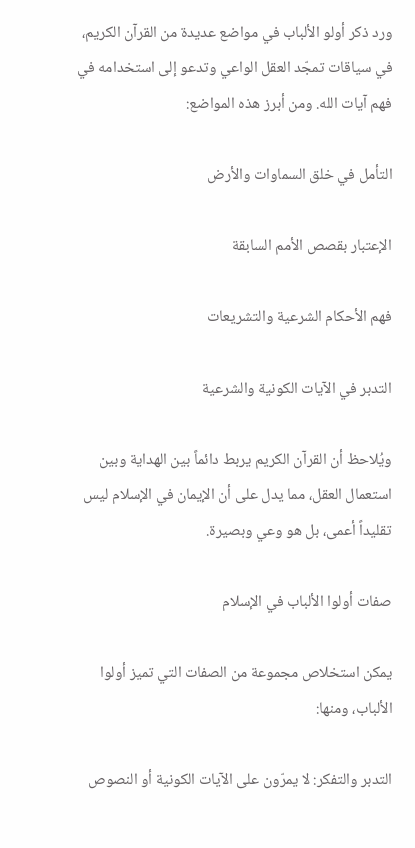ورد ذكر أولو الألباب في مواضع عديدة من القرآن الكريم، في سياقات تمجّد العقل الواعي وتدعو إلى استخدامه في فهم آيات الله. ومن أبرز هذه المواضع:

التأمل في خلق السماوات والأرض

الإعتبار بقصص الأمم السابقة

فهم الأحكام الشرعية والتشريعات

التدبر في الآيات الكونية والشرعية

ويُلاحظ أن القرآن الكريم يربط دائماً بين الهداية وبين استعمال العقل، مما يدل على أن الإيمان في الإسلام ليس تقليداً أعمى، بل هو وعي وبصيرة.

صفات أولوا الألباب في الإسلام

يمكن استخلاص مجموعة من الصفات التي تميز أولوا الألباب، ومنها:

التدبر والتفكر: لا يمرّون على الآيات الكونية أو النصوص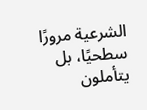الشرعية مرورًا سطحيًا، بل يتأملون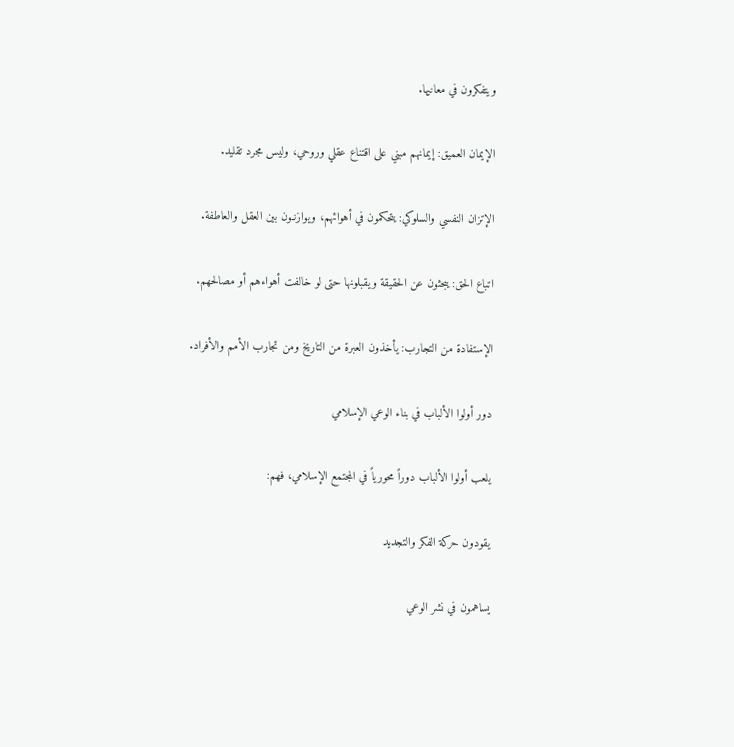ويتفكرون في معانيها.

الإيمان العميق: إيمانهم مبني على اقتناع عقلي وروحي، وليس مجرد تقليد.

الإتزان النفسي والسلوكي: يتحكمون في أهوائهم، ويوازنـون بين العقل والعاطفة.

اتباع الحق: يبحثون عن الحقيقة ويقبلونها حتى لو خالفت أهواءهم أو مصالحهم.

الإستفادة من التجارب: يأخذون العبرة من التاريخ ومن تجارب الأمم والأفراد.

دور أولوا الألباب في بناء الوعي الإسلامي

يلعب أولوا الألباب دوراً محورياً في المجتمع الإسلامي، فهم:

يقودون حركة الفكر والتجديد

يساهمون في نشر الوعي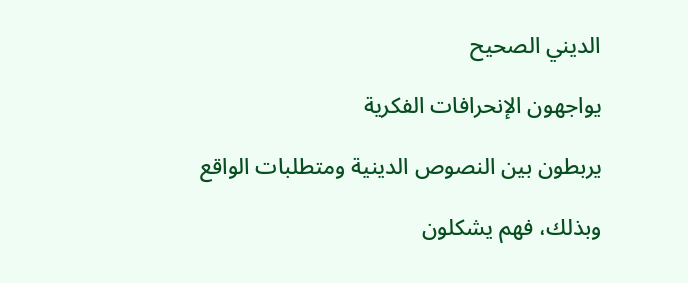الديني الصحيح

يواجهون الإنحرافات الفكرية

يربطون بين النصوص الدينية ومتطلبات الواقع

وبذلك، فهم يشكلون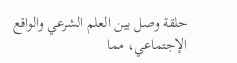حلقة وصل بين العلم الشرعي والواقع الإجتماعي، مما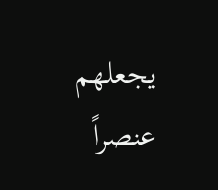يجعلهم عنصراً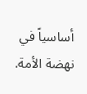أساسياً في نهضة الأمة.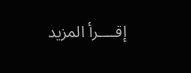إقــــرأ المزيد